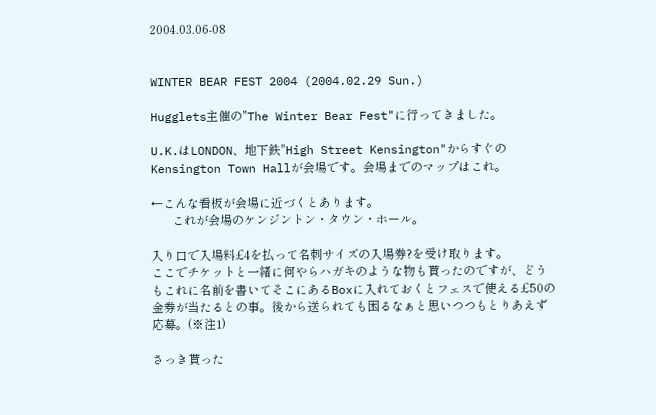2004.03.06-08


WINTER BEAR FEST 2004 (2004.02.29 Sun.)

Hugglets主催の"The Winter Bear Fest"に行ってきました。

U.K.はLONDON、地下鉄"High Street Kensington"からすぐのKensington Town Hallが会場です。会場までのマップはこれ。

←こんな看板が会場に近づくとあります。
       これが会場のケンジントン・タウン・ホール。

入り口で入場料£4を払って名刺サイズの入場券?を受け取ります。
ここでチケットと一緒に何やらハガキのような物も貰ったのですが、どうもこれに名前を書いてそこにあるBoxに入れておくとフェスで使える£50の金券が当たるとの事。後から送られても困るなぁと思いつつもとりあえず応募。(※注1)

さっき貰った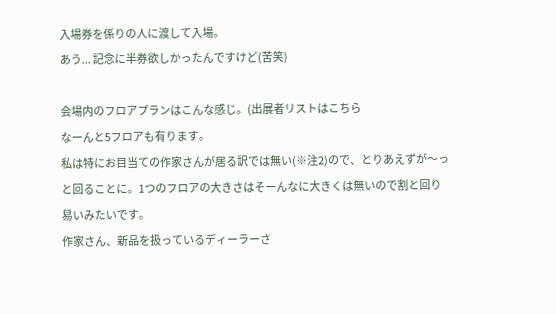入場券を係りの人に渡して入場。
あう... 記念に半券欲しかったんですけど(苦笑)

会場内のフロアプランはこんな感じ。(出展者リストはこちら
なーんと5フロアも有ります。
私は特にお目当ての作家さんが居る訳では無い(※注2)ので、とりあえずが〜っと回ることに。1つのフロアの大きさはそーんなに大きくは無いので割と回り易いみたいです。
作家さん、新品を扱っているディーラーさ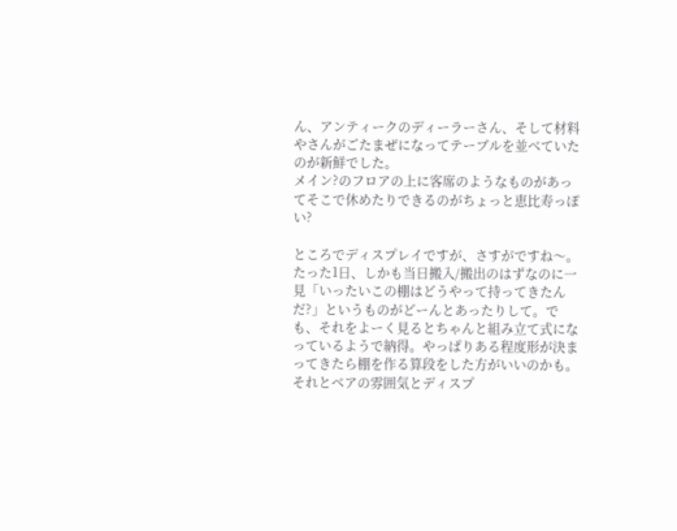ん、アンティークのディーラーさん、そして材料やさんがごたまぜになってテーブルを並べていたのが新鮮でした。
メイン?のフロアの上に客席のようなものがあってそこで休めたりできるのがちょっと恵比寿っぽい?

ところでディスプレイですが、さすがですね〜。
たった1日、しかも当日搬入/搬出のはずなのに一見「いったいこの棚はどうやって持ってきたんだ?」というものがどーんとあったりして。でも、それをよーく見るとちゃんと組み立て式になっているようで納得。やっぱりある程度形が決まってきたら棚を作る算段をした方がいいのかも。
それとベアの雰囲気とディスプ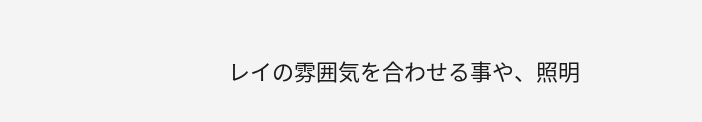レイの雰囲気を合わせる事や、照明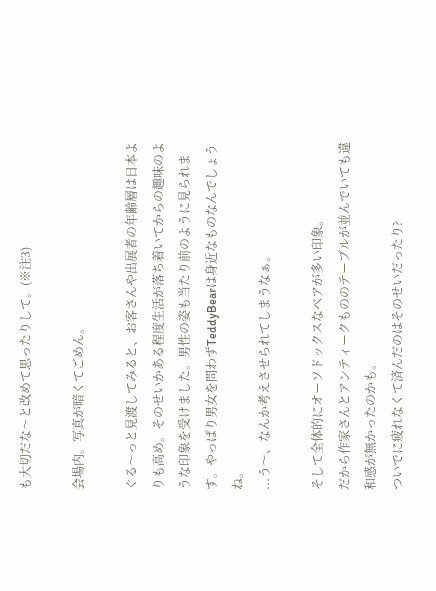も大切だな〜と改めて思ったりして。(※注3)

会場内。写真が暗くてごめん。

ぐる〜っと見渡してみると、お客さんや出展者の年齢層は日本よりも高め。そのせいかある程度生活が落ち着いてからの趣味のような印象を受けました。男性の姿も当たり前のように見られます。やっぱり男女を問わずTeddyBearは身近なものなんでしょうね。
...う〜、なんか考えさせられてしまうなぁ。

そして全体的にオーソドックスなベアが多い印象。
だから作家さんとアンティークもののテーブルが並んでいても違和感が無かったのかも。
ついでに疲れなくて済んだのはそのせいだったり?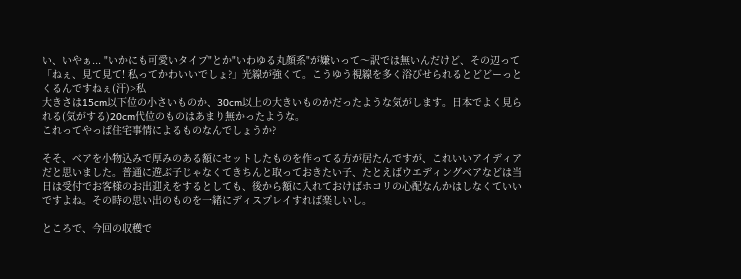い、いやぁ... "いかにも可愛いタイプ"とか"いわゆる丸顔系"が嫌いって〜訳では無いんだけど、その辺って「ねぇ、見て見て! 私ってかわいいでしょ?」光線が強くて。こうゆう視線を多く浴びせられるとどどーっとくるんですねぇ(汗)>私
大きさは15cm以下位の小さいものか、30cm以上の大きいものかだったような気がします。日本でよく見られる(気がする)20cm代位のものはあまり無かったような。
これってやっぱ住宅事情によるものなんでしょうか?

そそ、ベアを小物込みで厚みのある額にセットしたものを作ってる方が居たんですが、これいいアイディアだと思いました。普通に遊ぶ子じゃなくてきちんと取っておきたい子、たとえばウエディングベアなどは当日は受付でお客様のお出迎えをするとしても、後から額に入れておけばホコリの心配なんかはしなくていいですよね。その時の思い出のものを一緒にディスプレイすれば楽しいし。

ところで、今回の収穫で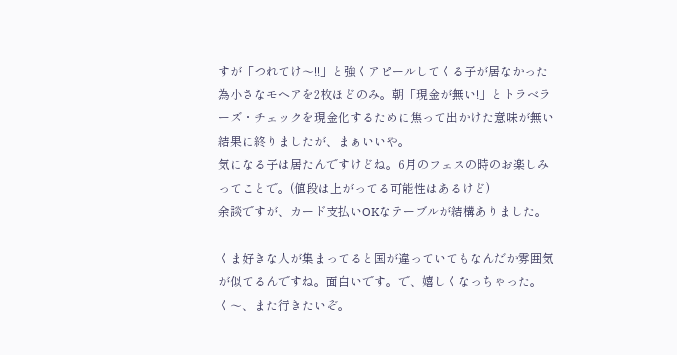すが「つれてけ〜!!」と強くアピールしてくる子が居なかった為小さなモヘアを2枚ほどのみ。朝「現金が無い!」とトラベラーズ・チェックを現金化するために焦って出かけた意味が無い結果に終りましたが、まぁいいや。
気になる子は居たんですけどね。6月のフェスの時のお楽しみってことで。(値段は上がってる可能性はあるけど)
余談ですが、カード支払いOKなテーブルが結構ありました。

くま好きな人が集まってると国が違っていてもなんだか雰囲気が似てるんですね。面白いです。で、嬉しくなっちゃった。
く〜、また行きたいぞ。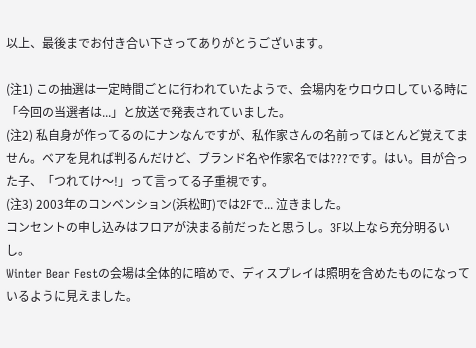以上、最後までお付き合い下さってありがとうございます。

(注1) この抽選は一定時間ごとに行われていたようで、会場内をウロウロしている時に「今回の当選者は...」と放送で発表されていました。
(注2) 私自身が作ってるのにナンなんですが、私作家さんの名前ってほとんど覚えてません。ベアを見れば判るんだけど、ブランド名や作家名では???です。はい。目が合った子、「つれてけ〜!」って言ってる子重視です。
(注3) 2003年のコンベンション(浜松町)では2Fで... 泣きました。
コンセントの申し込みはフロアが決まる前だったと思うし。3F以上なら充分明るいし。
Winter Bear Festの会場は全体的に暗めで、ディスプレイは照明を含めたものになっているように見えました。